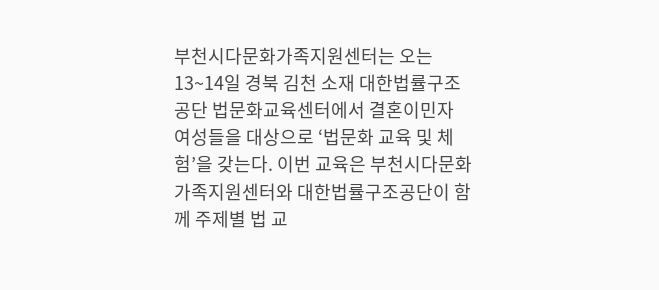부천시다문화가족지원센터는 오는 13~14일 경북 김천 소재 대한법률구조공단 법문화교육센터에서 결혼이민자 여성들을 대상으로 ‘법문화 교육 및 체험’을 갖는다. 이번 교육은 부천시다문화가족지원센터와 대한법률구조공단이 함께 주제별 법 교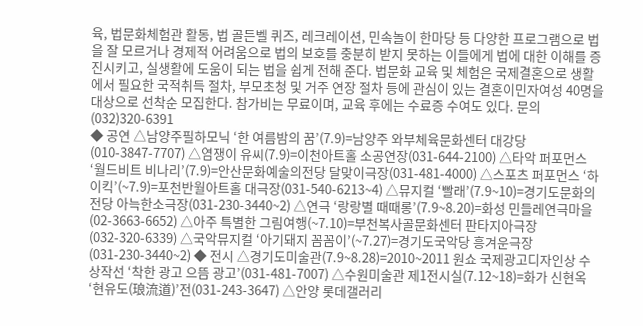육, 법문화체험관 활동, 법 골든벨 퀴즈, 레크레이션, 민속놀이 한마당 등 다양한 프로그램으로 법을 잘 모르거나 경제적 어려움으로 법의 보호를 충분히 받지 못하는 이들에게 법에 대한 이해를 증진시키고, 실생활에 도움이 되는 법을 쉽게 전해 준다. 법문화 교육 및 체험은 국제결혼으로 생활에서 필요한 국적취득 절차, 부모초청 및 거주 연장 절차 등에 관심이 있는 결혼이민자여성 40명을 대상으로 선착순 모집한다. 참가비는 무료이며, 교육 후에는 수료증 수여도 있다. 문의 (032)320-6391
◆ 공연 △남양주필하모닉 ‘한 여름밤의 꿈’(7.9)=남양주 와부체육문화센터 대강당(010-3847-7707) △염쟁이 유씨(7.9)=이천아트홀 소공연장(031-644-2100) △타악 퍼포먼스 ‘월드비트 비나리’(7.9)=안산문화예술의전당 달맞이극장(031-481-4000) △스포츠 퍼포먼스 ‘하이킥’(~7.9)=포천반월아트홀 대극장(031-540-6213~4) △뮤지컬 ‘빨래’(7.9~10)=경기도문화의전당 아늑한소극장(031-230-3440~2) △연극 ‘랑랑별 때때롱’(7.9~8.20)=화성 민들레연극마을(02-3663-6652) △아주 특별한 그림여행(~7.10)=부천복사골문화센터 판타지아극장(032-320-6339) △국악뮤지컬 ‘아기돼지 꼼꼼이’(~7.27)=경기도국악당 흥겨운극장(031-230-3440~2) ◆ 전시 △경기도미술관(7.9~8.28)=2010~2011 원쇼 국제광고디자인상 수상작선 ‘착한 광고 으뜸 광고’(031-481-7007) △수원미술관 제1전시실(7.12~18)=화가 신현옥 ‘현유도(琅流道)’전(031-243-3647) △안양 롯데갤러리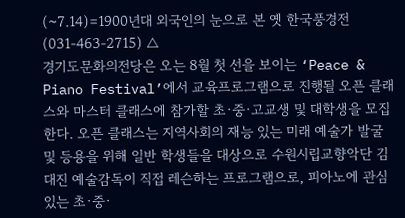(~7.14)=1900년대 외국인의 눈으로 본 옛 한국풍경전(031-463-2715) △
경기도문화의전당은 오는 8월 첫 선을 보이는 ‘Peace & Piano Festival’에서 교육프로그램으로 진행될 오픈 클래스와 마스터 클래스에 참가할 초·중·고교생 및 대학생을 모집한다. 오픈 클래스는 지역사회의 재능 있는 미래 예술가 발굴 및 등용을 위해 일반 학생들을 대상으로 수원시립교향악단 김대진 예술감독이 직접 레슨하는 프로그램으로, 피아노에 관심 있는 초·중·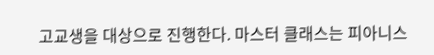고교생을 대상으로 진행한다. 마스터 클래스는 피아니스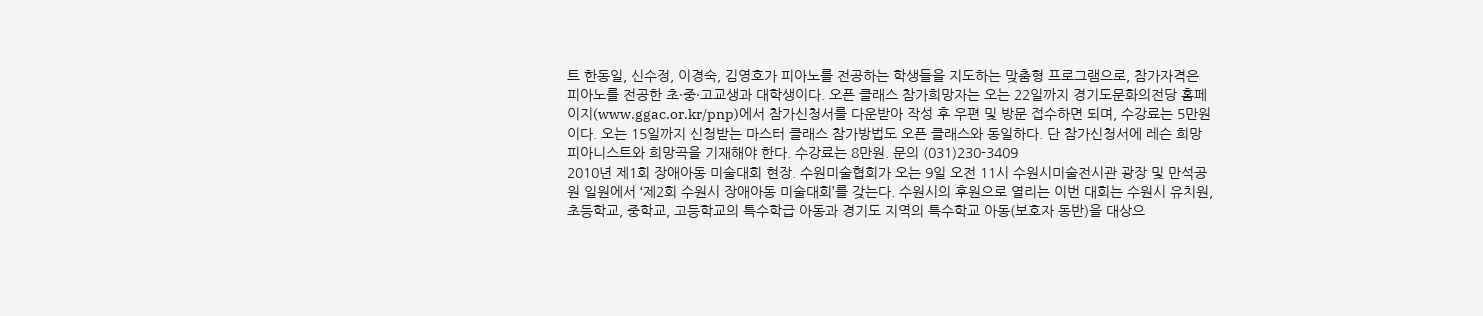트 한동일, 신수정, 이경숙, 김영호가 피아노를 전공하는 학생들을 지도하는 맞춤형 프로그램으로, 참가자격은 피아노를 전공한 초·중·고교생과 대학생이다. 오픈 클래스 참가희망자는 오는 22일까지 경기도문화의전당 홈페이지(www.ggac.or.kr/pnp)에서 참가신청서를 다운받아 작성 후 우편 및 방문 접수하면 되며, 수강료는 5만원이다. 오는 15일까지 신청받는 마스터 클래스 참가방법도 오픈 클래스와 동일하다. 단 참가신청서에 레슨 희망 피아니스트와 희망곡을 기재해야 한다. 수강료는 8만원. 문의 (031)230-3409
2010년 제1회 장애아동 미술대회 현장. 수원미술협회가 오는 9일 오전 11시 수원시미술전시관 광장 및 만석공원 일원에서 ‘제2회 수원시 장애아동 미술대회’를 갖는다. 수원시의 후원으로 열리는 이번 대회는 수원시 유치원, 초등학교, 중학교, 고등학교의 특수학급 아동과 경기도 지역의 특수학교 아동(보호자 동반)을 대상으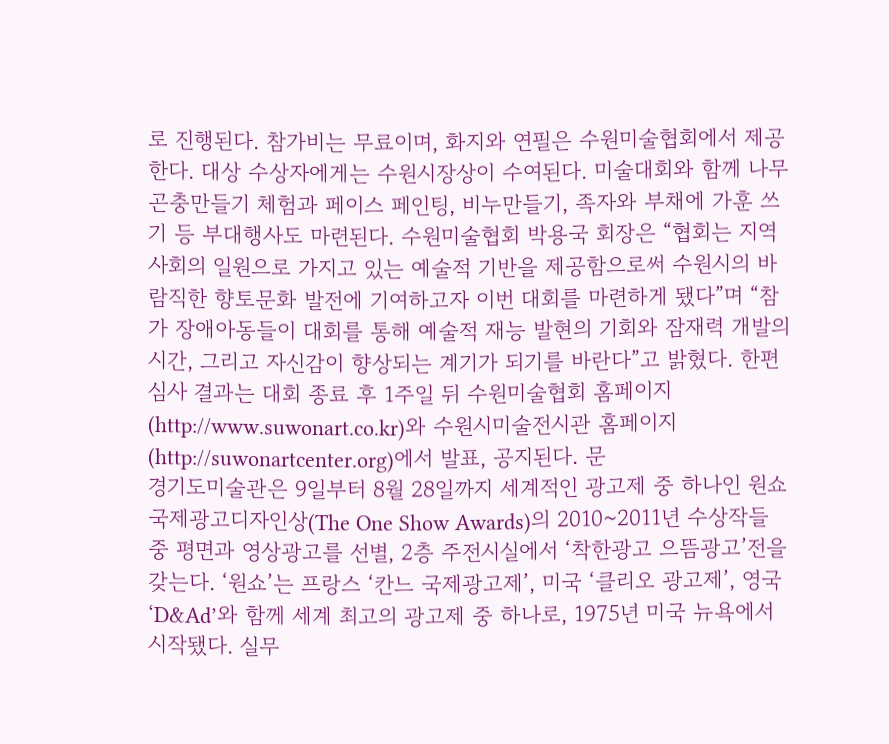로 진행된다. 참가비는 무료이며, 화지와 연필은 수원미술협회에서 제공한다. 대상 수상자에게는 수원시장상이 수여된다. 미술대회와 함께 나무곤충만들기 체험과 페이스 페인팅, 비누만들기, 족자와 부채에 가훈 쓰기 등 부대행사도 마련된다. 수원미술협회 박용국 회장은 “협회는 지역사회의 일원으로 가지고 있는 예술적 기반을 제공함으로써 수원시의 바람직한 향토문화 발전에 기여하고자 이번 대회를 마련하게 됐다”며 “참가 장애아동들이 대회를 통해 예술적 재능 발현의 기회와 잠재력 개발의 시간, 그리고 자신감이 향상되는 계기가 되기를 바란다”고 밝혔다. 한편 심사 결과는 대회 종료 후 1주일 뒤 수원미술협회 홈페이지(http://www.suwonart.co.kr)와 수원시미술전시관 홈페이지(http://suwonartcenter.org)에서 발표, 공지된다. 문
경기도미술관은 9일부터 8월 28일까지 세계적인 광고제 중 하나인 원쇼 국제광고디자인상(The One Show Awards)의 2010~2011년 수상작들 중 평면과 영상광고를 선별, 2층 주전시실에서 ‘착한광고 으뜸광고’전을 갖는다. ‘원쇼’는 프랑스 ‘칸느 국제광고제’, 미국 ‘클리오 광고제’, 영국 ‘D&Ad’와 함께 세계 최고의 광고제 중 하나로, 1975년 미국 뉴욕에서 시작됐다. 실무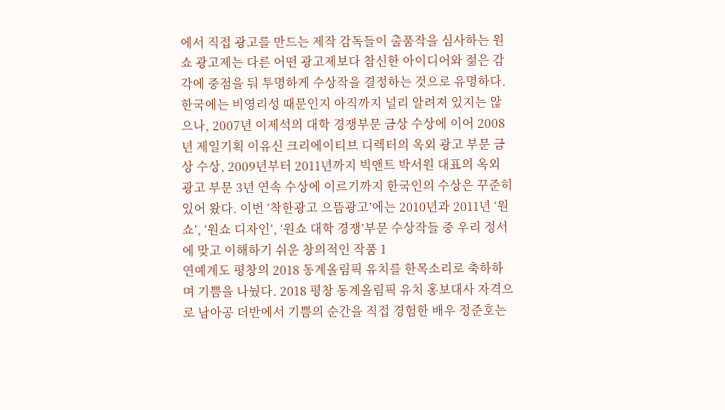에서 직접 광고를 만드는 제작 감독들이 출품작을 심사하는 원쇼 광고제는 다른 어떤 광고제보다 참신한 아이디어와 젊은 감각에 중점을 둬 투명하게 수상작을 결정하는 것으로 유명하다. 한국에는 비영리성 때문인지 아직까지 널리 알려져 있지는 않으나, 2007년 이제석의 대학 경쟁부문 금상 수상에 이어 2008년 제일기획 이유신 크리에이티브 디렉터의 옥외 광고 부문 금상 수상, 2009년부터 2011년까지 빅앤트 박서원 대표의 옥외 광고 부문 3년 연속 수상에 이르기까지 한국인의 수상은 꾸준히 있어 왔다. 이번 ‘착한광고 으뜸광고’에는 2010년과 2011년 ‘원쇼’, ‘원쇼 디자인’, ‘원쇼 대학 경쟁’부문 수상작들 중 우리 정서에 맞고 이해하기 쉬운 창의적인 작품 1
연예계도 평창의 2018 동계올림픽 유치를 한목소리로 축하하며 기쁨을 나눴다. 2018 평창 동계올림픽 유치 홍보대사 자격으로 남아공 더반에서 기쁨의 순간을 직접 경험한 배우 정준호는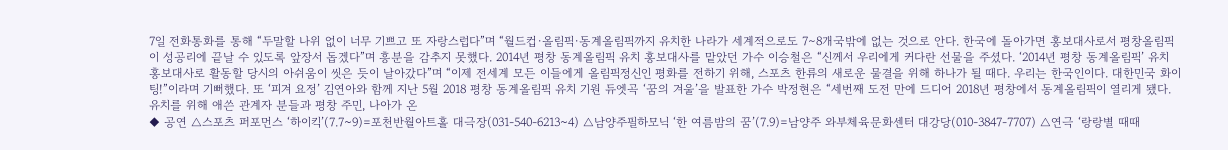7일 전화통화를 통해 “두말할 나위 없이 너무 기쁘고 또 자랑스럽다”며 “월드컵·올림픽·동계올림픽까지 유치한 나라가 세계적으로도 7∼8개국밖에 없는 것으로 안다. 한국에 돌아가면 홍보대사로서 평창올림픽이 성공리에 끝날 수 있도록 앞장서 돕겠다”며 흥분을 감추지 못했다. 2014년 평창 동계올림픽 유치 홍보대사를 맡았던 가수 이승철은 “신께서 우리에게 커다란 선물을 주셨다. ‘2014년 평창 동계올림픽’ 유치 홍보대사로 활동할 당시의 아쉬움이 씻은 듯이 날아갔다”며 “이제 전세계 모든 이들에게 올림픽정신인 평화를 전하기 위해, 스포츠 한류의 새로운 물결을 위해 하나가 될 때다. 우리는 한국인이다. 대한민국 화이팅!”이라며 기뻐했다. 또 ‘피겨 요정’ 김연아와 함께 지난 5월 2018 평창 동계올림픽 유치 기원 듀엣곡 ‘꿈의 겨울’을 발표한 가수 박정현은 “세번째 도전 만에 드디어 2018년 평창에서 동계올림픽이 열리게 됐다. 유치를 위해 애쓴 관계자 분들과 평창 주민, 나아가 온
◆ 공연 △스포츠 퍼포먼스 ‘하이킥’(7.7~9)=포천반월아트홀 대극장(031-540-6213~4) △남양주필하모닉 ‘한 여름밤의 꿈’(7.9)=남양주 와부체육문화센터 대강당(010-3847-7707) △연극 ‘랑랑별 때때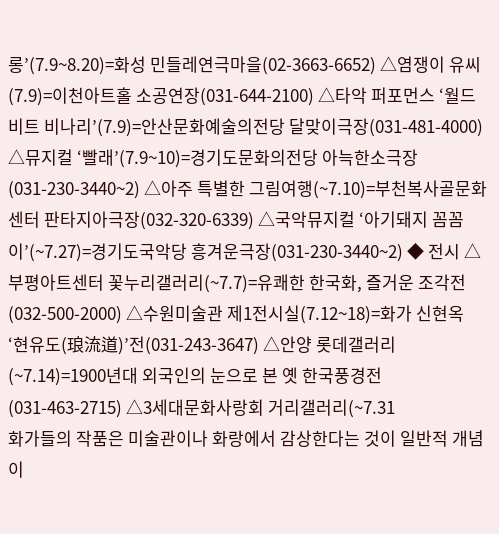롱’(7.9~8.20)=화성 민들레연극마을(02-3663-6652) △염쟁이 유씨(7.9)=이천아트홀 소공연장(031-644-2100) △타악 퍼포먼스 ‘월드비트 비나리’(7.9)=안산문화예술의전당 달맞이극장(031-481-4000) △뮤지컬 ‘빨래’(7.9~10)=경기도문화의전당 아늑한소극장(031-230-3440~2) △아주 특별한 그림여행(~7.10)=부천복사골문화센터 판타지아극장(032-320-6339) △국악뮤지컬 ‘아기돼지 꼼꼼이’(~7.27)=경기도국악당 흥겨운극장(031-230-3440~2) ◆ 전시 △부평아트센터 꽃누리갤러리(~7.7)=유쾌한 한국화, 즐거운 조각전(032-500-2000) △수원미술관 제1전시실(7.12~18)=화가 신현옥 ‘현유도(琅流道)’전(031-243-3647) △안양 롯데갤러리(~7.14)=1900년대 외국인의 눈으로 본 옛 한국풍경전(031-463-2715) △3세대문화사랑회 거리갤러리(~7.31
화가들의 작품은 미술관이나 화랑에서 감상한다는 것이 일반적 개념이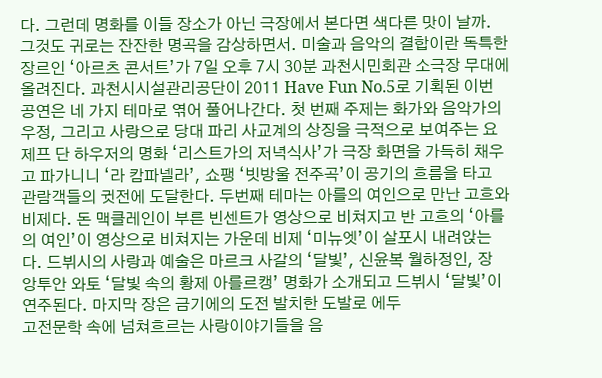다. 그런데 명화를 이들 장소가 아닌 극장에서 본다면 색다른 맛이 날까. 그것도 귀로는 잔잔한 명곡을 감상하면서. 미술과 음악의 결합이란 독특한 장르인 ‘아르츠 콘서트’가 7일 오후 7시 30분 과천시민회관 소극장 무대에 올려진다. 과천시시설관리공단이 2011 Have Fun No.5로 기획된 이번 공연은 네 가지 테마로 엮어 풀어나간다. 첫 번째 주제는 화가와 음악가의 우정, 그리고 사랑으로 당대 파리 사교계의 상징을 극적으로 보여주는 요제프 단 하우저의 명화 ‘리스트가의 저녁식사’가 극장 화면을 가득히 채우고 파가니니 ‘라 캄파넬라’, 쇼팽 ‘빗방울 전주곡’이 공기의 흐름을 타고 관람객들의 귓전에 도달한다. 두번째 테마는 아를의 여인으로 만난 고흐와 비제다. 돈 맥클레인이 부른 빈센트가 영상으로 비쳐지고 반 고흐의 ‘아를의 여인’이 영상으로 비쳐지는 가운데 비제 ‘미뉴엣’이 살포시 내려앉는다. 드뷔시의 사랑과 예술은 마르크 사갈의 ‘달빛’, 신윤복 월하정인, 장 앙투안 와토 ‘달빛 속의 황제 아를르캥’ 명화가 소개되고 드뷔시 ‘달빛’이 연주된다. 마지막 장은 금기에의 도전 발치한 도발로 에두
고전문학 속에 넘쳐흐르는 사랑이야기들을 음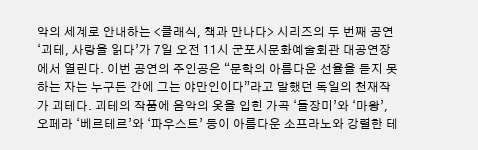악의 세계로 안내하는 <클래식, 책과 만나다> 시리즈의 두 번째 공연 ‘괴테, 사랑을 읽다’가 7일 오전 11시 군포시문화예술회관 대공연장에서 열린다. 이번 공연의 주인공은 “문학의 아름다운 선율을 듣지 못하는 자는 누구든 간에 그는 야만인이다”라고 말했던 독일의 천재작가 괴테다. 괴테의 작품에 음악의 옷을 입힌 가곡 ‘들장미’와 ‘마왕’, 오페라 ‘베르테르’와 ‘파우스트’ 등이 아름다운 소프라노와 강렬한 테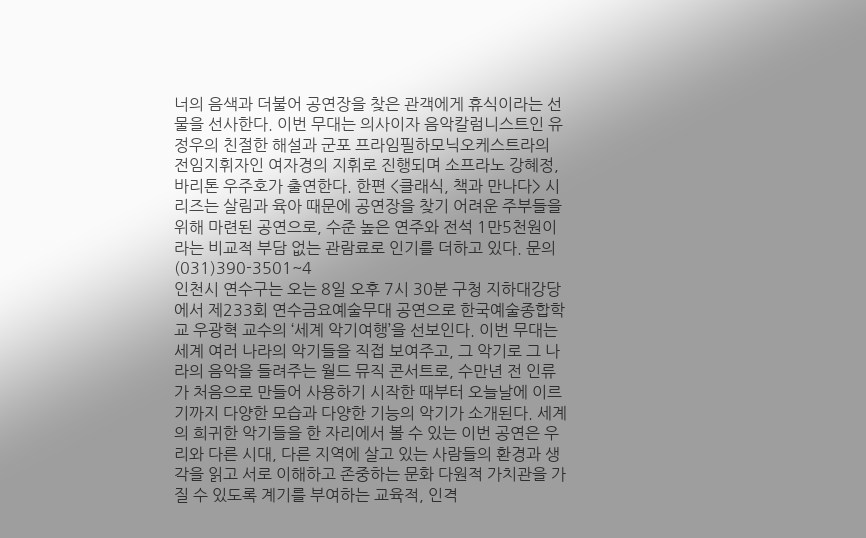너의 음색과 더불어 공연장을 찾은 관객에게 휴식이라는 선물을 선사한다. 이번 무대는 의사이자 음악칼럼니스트인 유정우의 친절한 해설과 군포 프라임필하모닉오케스트라의 전임지휘자인 여자경의 지휘로 진행되며 소프라노 강혜정, 바리톤 우주호가 출연한다. 한편 <클래식, 책과 만나다> 시리즈는 살림과 육아 때문에 공연장을 찾기 어려운 주부들을 위해 마련된 공연으로, 수준 높은 연주와 전석 1만5천원이라는 비교적 부담 없는 관람료로 인기를 더하고 있다. 문의 (031)390-3501~4
인천시 연수구는 오는 8일 오후 7시 30분 구청 지하대강당에서 제233회 연수금요예술무대 공연으로 한국예술종합학교 우광혁 교수의 ‘세계 악기여행’을 선보인다. 이번 무대는 세계 여러 나라의 악기들을 직접 보여주고, 그 악기로 그 나라의 음악을 들려주는 월드 뮤직 콘서트로, 수만년 전 인류가 처음으로 만들어 사용하기 시작한 때부터 오늘날에 이르기까지 다양한 모습과 다양한 기능의 악기가 소개된다. 세계의 희귀한 악기들을 한 자리에서 볼 수 있는 이번 공연은 우리와 다른 시대, 다른 지역에 살고 있는 사람들의 환경과 생각을 읽고 서로 이해하고 존중하는 문화 다원적 가치관을 가질 수 있도록 계기를 부여하는 교육적, 인격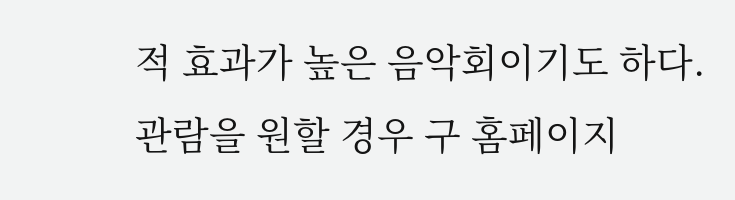적 효과가 높은 음악회이기도 하다. 관람을 원할 경우 구 홈페이지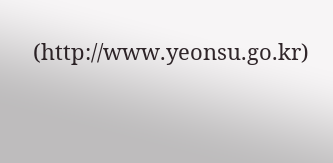(http://www.yeonsu.go.kr)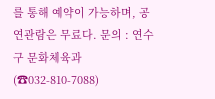를 통해 예약이 가능하며, 공연관람은 무료다. 문의 : 연수구 문화체육과(☎032-810-7088)